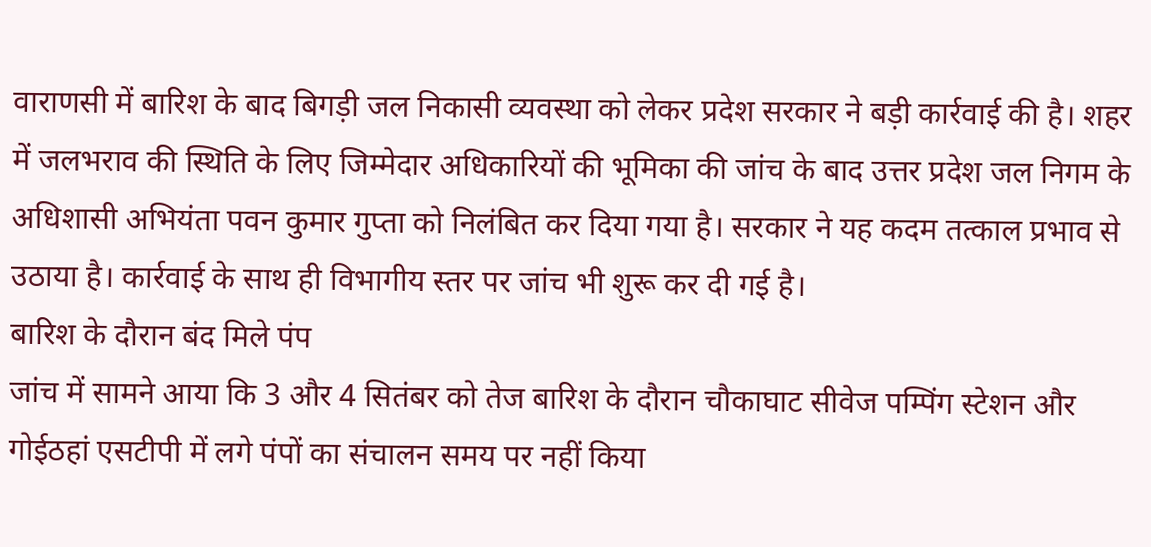वाराणसी में बारिश के बाद बिगड़ी जल निकासी व्यवस्था को लेकर प्रदेश सरकार ने बड़ी कार्रवाई की है। शहर में जलभराव की स्थिति के लिए जिम्मेदार अधिकारियों की भूमिका की जांच के बाद उत्तर प्रदेश जल निगम के अधिशासी अभियंता पवन कुमार गुप्ता को निलंबित कर दिया गया है। सरकार ने यह कदम तत्काल प्रभाव से उठाया है। कार्रवाई के साथ ही विभागीय स्तर पर जांच भी शुरू कर दी गई है।
बारिश के दौरान बंद मिले पंप
जांच में सामने आया कि 3 और 4 सितंबर को तेज बारिश के दौरान चौकाघाट सीवेज पम्पिंग स्टेशन और गोईठहां एसटीपी में लगे पंपों का संचालन समय पर नहीं किया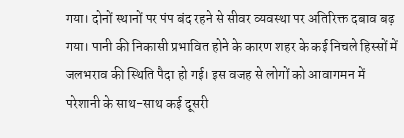गया। दोनों स्थानों पर पंप बंद रहने से सीवर व्यवस्था पर अतिरिक्त दबाव बढ़ गया। पानी की निकासी प्रभावित होने के कारण शहर के कई निचले हिस्सों में जलभराव की स्थिति पैदा हो गई। इस वजह से लोगों को आवागमन में परेशानी के साथ-साथ कई दूसरी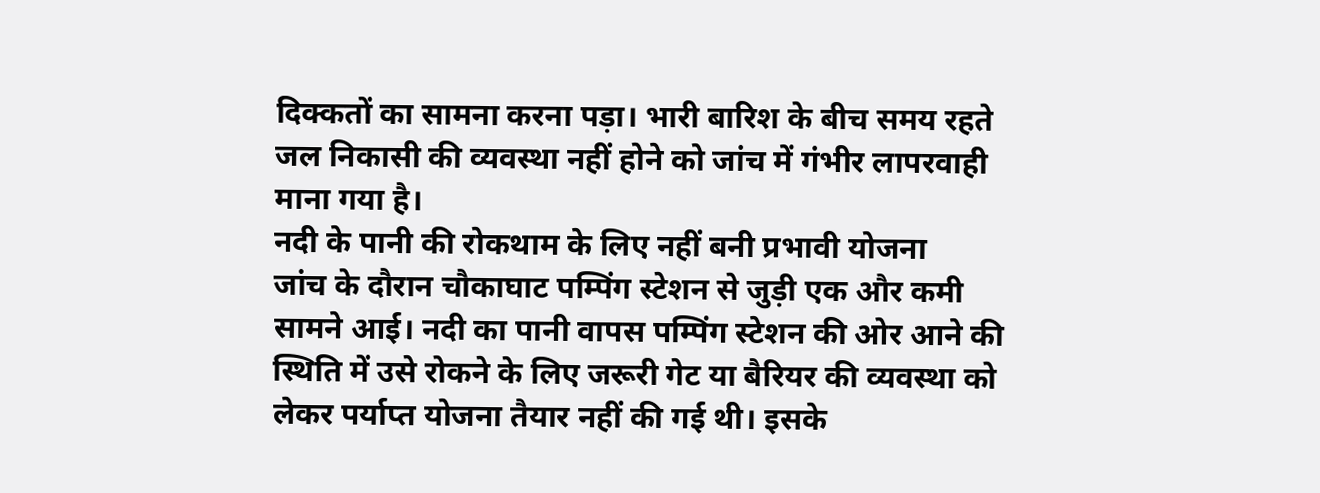दिक्कतों का सामना करना पड़ा। भारी बारिश के बीच समय रहते जल निकासी की व्यवस्था नहीं होने को जांच में गंभीर लापरवाही माना गया है।
नदी के पानी की रोकथाम के लिए नहीं बनी प्रभावी योजना
जांच के दौरान चौकाघाट पम्पिंग स्टेशन से जुड़ी एक और कमी सामने आई। नदी का पानी वापस पम्पिंग स्टेशन की ओर आने की स्थिति में उसे रोकने के लिए जरूरी गेट या बैरियर की व्यवस्था को लेकर पर्याप्त योजना तैयार नहीं की गई थी। इसके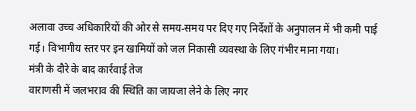अलावा उच्च अधिकारियों की ओर से समय-समय पर दिए गए निर्देशों के अनुपालन में भी कमी पाई गई। विभागीय स्तर पर इन खामियों को जल निकासी व्यवस्था के लिए गंभीर माना गया।
मंत्री के दौरे के बाद कार्रवाई तेज
वाराणसी में जलभराव की स्थिति का जायजा लेने के लिए नगर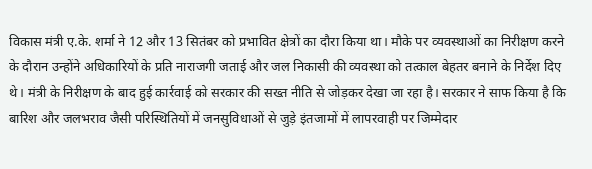विकास मंत्री ए.के. शर्मा ने 12 और 13 सितंबर को प्रभावित क्षेत्रों का दौरा किया था। मौके पर व्यवस्थाओं का निरीक्षण करने के दौरान उन्होंने अधिकारियों के प्रति नाराजगी जताई और जल निकासी की व्यवस्था को तत्काल बेहतर बनाने के निर्देश दिए थे। मंत्री के निरीक्षण के बाद हुई कार्रवाई को सरकार की सख्त नीति से जोड़कर देखा जा रहा है। सरकार ने साफ किया है कि बारिश और जलभराव जैसी परिस्थितियों में जनसुविधाओं से जुड़े इंतजामों में लापरवाही पर जिम्मेदार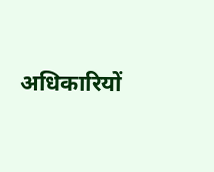अधिकारियों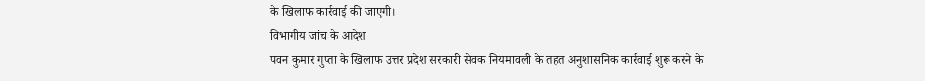के खिलाफ कार्रवाई की जाएगी।
विभागीय जांच के आदेश
पवन कुमार गुप्ता के खिलाफ उत्तर प्रदेश सरकारी सेवक नियमावली के तहत अनुशासनिक कार्रवाई शुरू करने के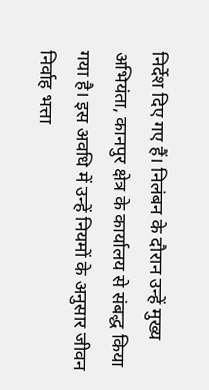निर्देश दिए गए हैं। निलंबन के दौरान उन्हें मुख्य अभियंता, कानपुर क्षेत्र के कार्यालय से संबद्ध किया गया है। इस अवधि में उन्हें नियमों के अनुसार जीवन निर्वाह भत्ता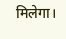मिलेगा।